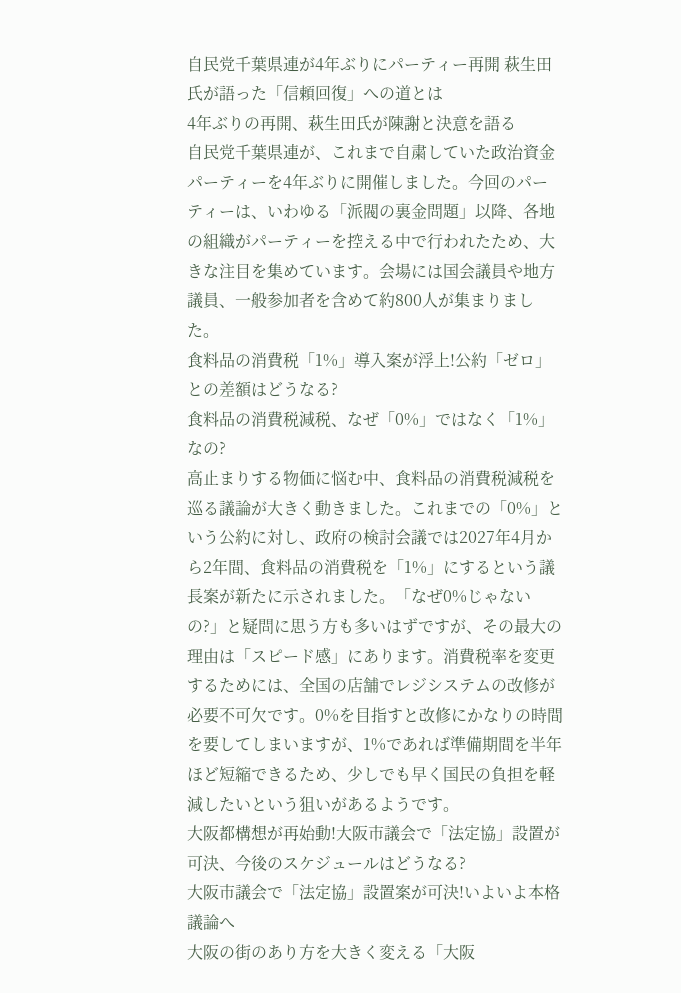自民党千葉県連が4年ぶりにパーティー再開 萩生田氏が語った「信頼回復」への道とは
4年ぶりの再開、萩生田氏が陳謝と決意を語る
自民党千葉県連が、これまで自粛していた政治資金パーティーを4年ぶりに開催しました。今回のパーティーは、いわゆる「派閥の裏金問題」以降、各地の組織がパーティーを控える中で行われたため、大きな注目を集めています。会場には国会議員や地方議員、一般参加者を含めて約800人が集まりました。
食料品の消費税「1%」導入案が浮上!公約「ゼロ」との差額はどうなる?
食料品の消費税減税、なぜ「0%」ではなく「1%」なの?
高止まりする物価に悩む中、食料品の消費税減税を巡る議論が大きく動きました。これまでの「0%」という公約に対し、政府の検討会議では2027年4月から2年間、食料品の消費税を「1%」にするという議長案が新たに示されました。「なぜ0%じゃないの?」と疑問に思う方も多いはずですが、その最大の理由は「スピード感」にあります。消費税率を変更するためには、全国の店舗でレジシステムの改修が必要不可欠です。0%を目指すと改修にかなりの時間を要してしまいますが、1%であれば準備期間を半年ほど短縮できるため、少しでも早く国民の負担を軽減したいという狙いがあるようです。
大阪都構想が再始動!大阪市議会で「法定協」設置が可決、今後のスケジュールはどうなる?
大阪市議会で「法定協」設置案が可決!いよいよ本格議論へ
大阪の街のあり方を大きく変える「大阪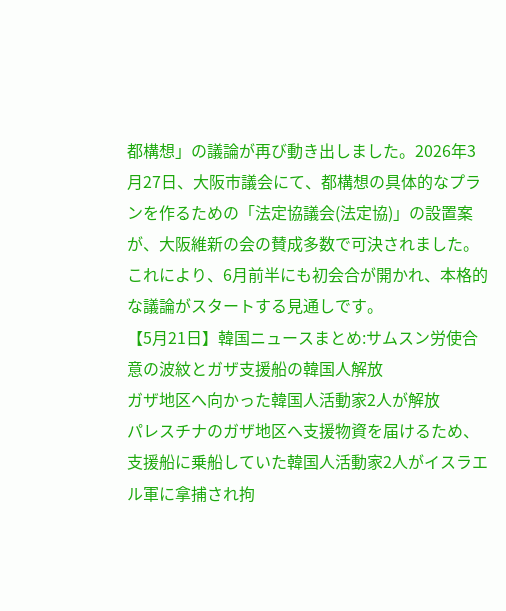都構想」の議論が再び動き出しました。2026年3月27日、大阪市議会にて、都構想の具体的なプランを作るための「法定協議会(法定協)」の設置案が、大阪維新の会の賛成多数で可決されました。これにより、6月前半にも初会合が開かれ、本格的な議論がスタートする見通しです。
【5月21日】韓国ニュースまとめ:サムスン労使合意の波紋とガザ支援船の韓国人解放
ガザ地区へ向かった韓国人活動家2人が解放
パレスチナのガザ地区へ支援物資を届けるため、支援船に乗船していた韓国人活動家2人がイスラエル軍に拿捕され拘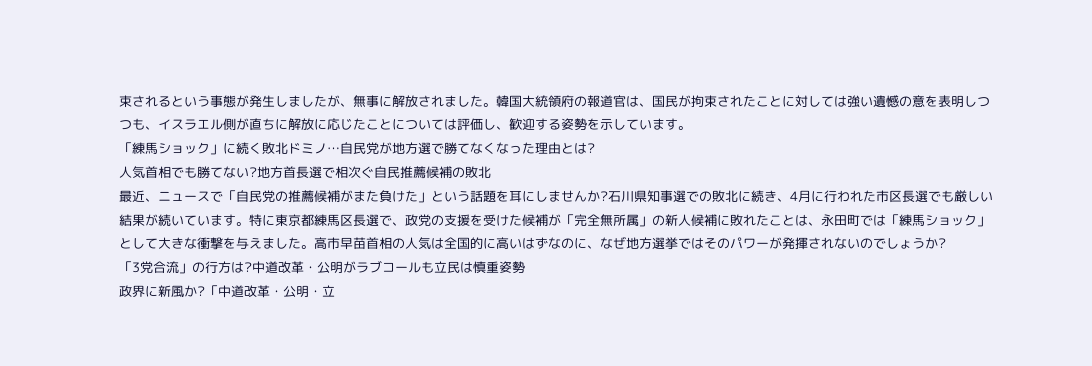束されるという事態が発生しましたが、無事に解放されました。韓国大統領府の報道官は、国民が拘束されたことに対しては強い遺憾の意を表明しつつも、イスラエル側が直ちに解放に応じたことについては評価し、歓迎する姿勢を示しています。
「練馬ショック」に続く敗北ドミノ…自民党が地方選で勝てなくなった理由とは?
人気首相でも勝てない?地方首長選で相次ぐ自民推薦候補の敗北
最近、ニュースで「自民党の推薦候補がまた負けた」という話題を耳にしませんか?石川県知事選での敗北に続き、4月に行われた市区長選でも厳しい結果が続いています。特に東京都練馬区長選で、政党の支援を受けた候補が「完全無所属」の新人候補に敗れたことは、永田町では「練馬ショック」として大きな衝撃を与えました。高市早苗首相の人気は全国的に高いはずなのに、なぜ地方選挙ではそのパワーが発揮されないのでしょうか?
「3党合流」の行方は?中道改革・公明がラブコールも立民は慎重姿勢
政界に新風か?「中道改革・公明・立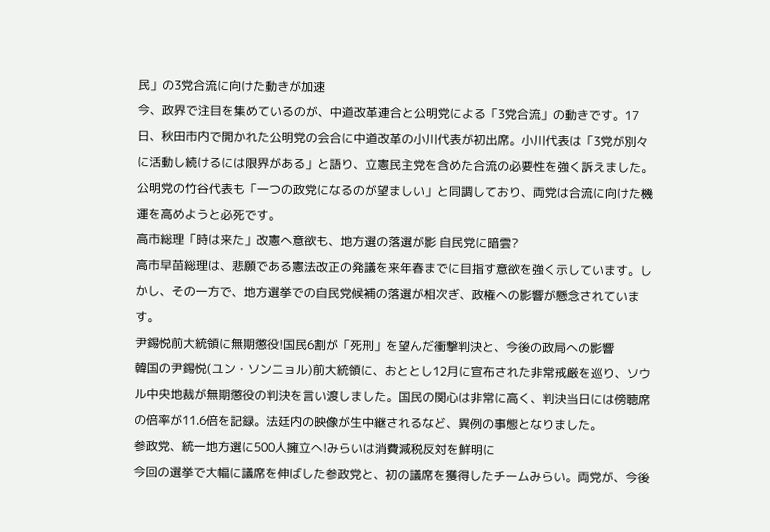民」の3党合流に向けた動きが加速
今、政界で注目を集めているのが、中道改革連合と公明党による「3党合流」の動きです。17日、秋田市内で開かれた公明党の会合に中道改革の小川代表が初出席。小川代表は「3党が別々に活動し続けるには限界がある」と語り、立憲民主党を含めた合流の必要性を強く訴えました。公明党の竹谷代表も「一つの政党になるのが望ましい」と同調しており、両党は合流に向けた機運を高めようと必死です。
高市総理「時は来た」改憲へ意欲も、地方選の落選が影 自民党に暗雲?
高市早苗総理は、悲願である憲法改正の発議を来年春までに目指す意欲を強く示しています。しかし、その一方で、地方選挙での自民党候補の落選が相次ぎ、政権への影響が懸念されています。
尹錫悦前大統領に無期懲役!国民6割が「死刑」を望んだ衝撃判決と、今後の政局への影響
韓国の尹錫悦(ユン・ソンニョル)前大統領に、おととし12月に宣布された非常戒厳を巡り、ソウル中央地裁が無期懲役の判決を言い渡しました。国民の関心は非常に高く、判決当日には傍聴席の倍率が11.6倍を記録。法廷内の映像が生中継されるなど、異例の事態となりました。
参政党、統一地方選に500人擁立へ!みらいは消費減税反対を鮮明に
今回の選挙で大幅に議席を伸ばした参政党と、初の議席を獲得したチームみらい。両党が、今後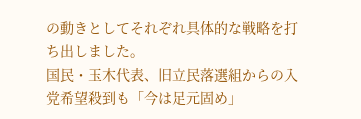の動きとしてそれぞれ具体的な戦略を打ち出しました。
国民・玉木代表、旧立民落選組からの入党希望殺到も「今は足元固め」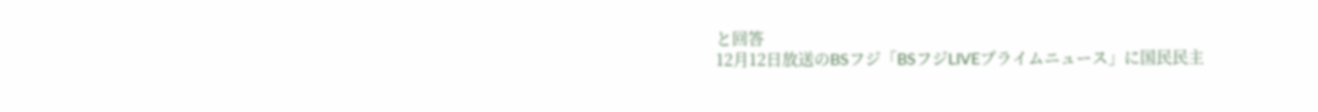と回答
12月12日放送のBSフジ「BSフジLIVEプライムニュース」に国民民主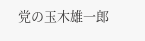党の玉木雄一郎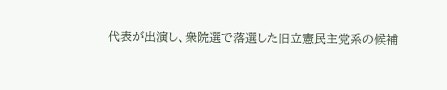代表が出演し、衆院選で落選した旧立憲民主党系の候補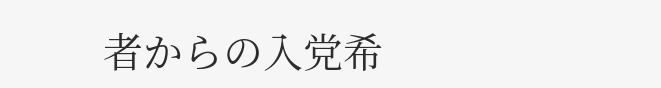者からの入党希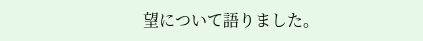望について語りました。